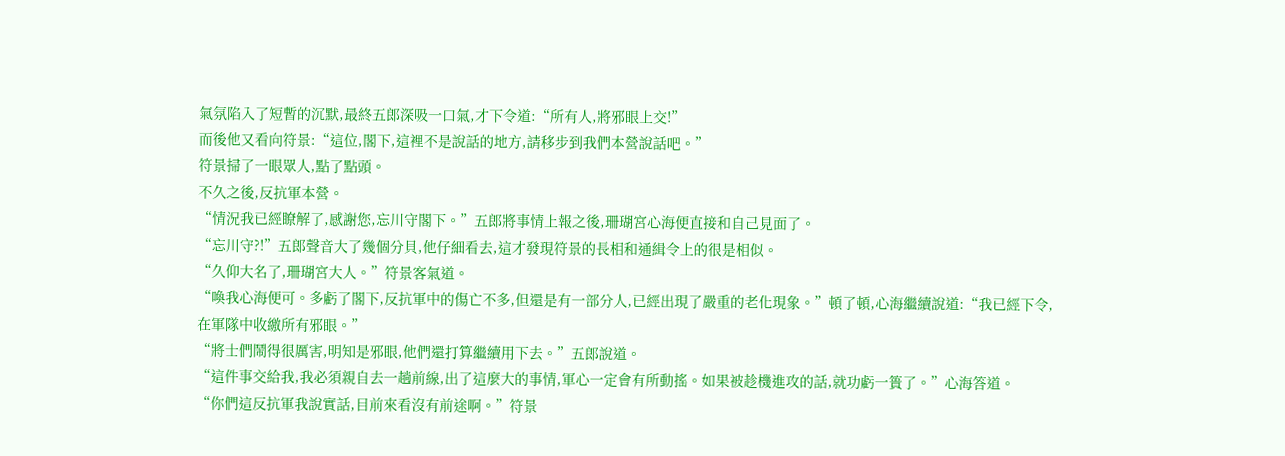氣氛陷入了短暫的沉默,最終五郎深吸一口氣,才下令道:“所有人,將邪眼上交!”
而後他又看向符景:“這位,閣下,這裡不是說話的地方,請移步到我們本營說話吧。”
符景掃了一眼眾人,點了點頭。
不久之後,反抗軍本營。
“情況我已經瞭解了,感謝您,忘川守閣下。”五郎將事情上報之後,珊瑚宮心海便直接和自己見面了。
“忘川守?!”五郎聲音大了幾個分貝,他仔細看去,這才發現符景的長相和通緝令上的很是相似。
“久仰大名了,珊瑚宮大人。”符景客氣道。
“喚我心海便可。多虧了閣下,反抗軍中的傷亡不多,但還是有一部分人,已經出現了嚴重的老化現象。”頓了頓,心海繼續說道:“我已經下令,在軍隊中收繳所有邪眼。”
“將士們鬧得很厲害,明知是邪眼,他們還打算繼續用下去。”五郎說道。
“這件事交給我,我必須親自去一趟前線,出了這麼大的事情,軍心一定會有所動搖。如果被趁機進攻的話,就功虧一簣了。”心海答道。
“你們這反抗軍我說實話,目前來看沒有前途啊。”符景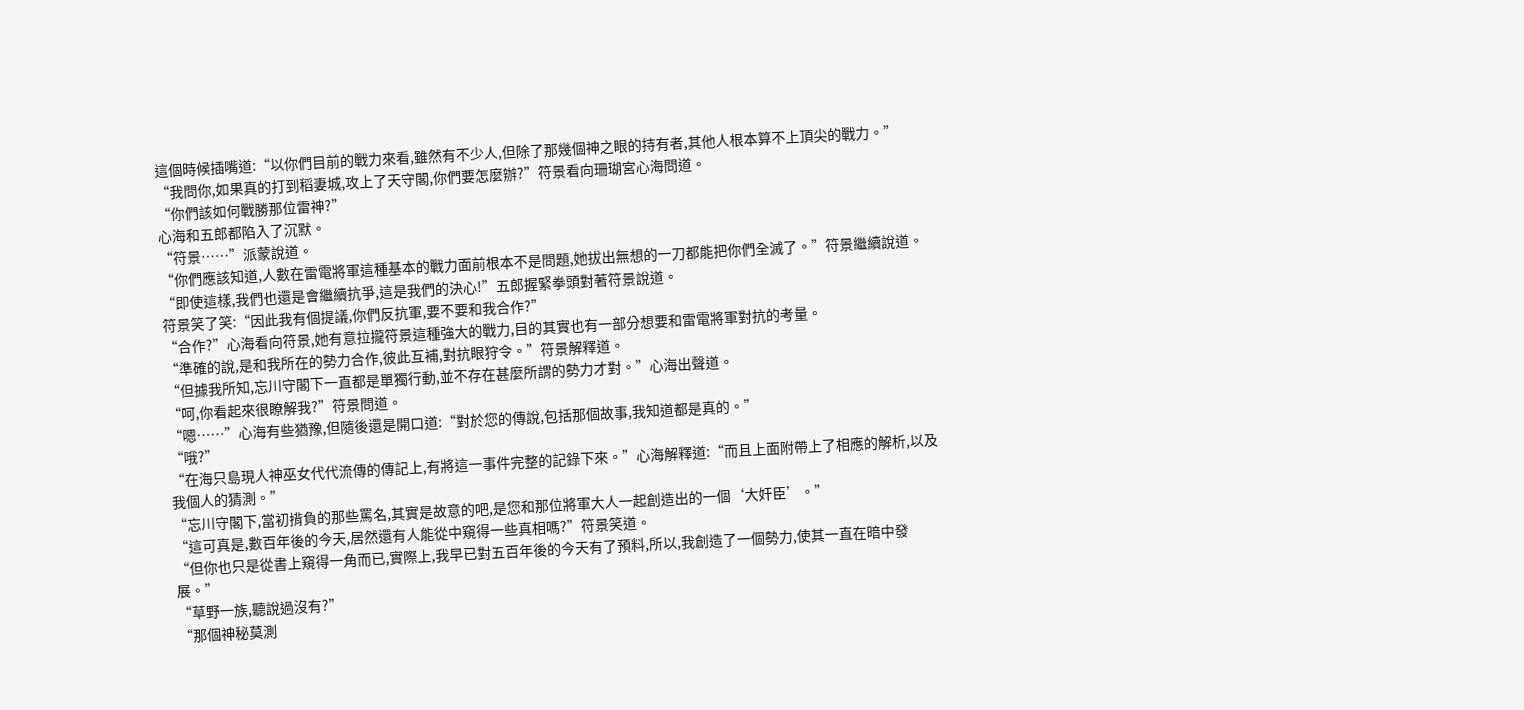這個時候插嘴道:“以你們目前的戰力來看,雖然有不少人,但除了那幾個神之眼的持有者,其他人根本算不上頂尖的戰力。”
“我問你,如果真的打到稻妻城,攻上了天守閣,你們要怎麼辦?”符景看向珊瑚宮心海問道。
“你們該如何戰勝那位雷神?”
心海和五郎都陷入了沉默。
“符景……”派蒙說道。
“你們應該知道,人數在雷電將軍這種基本的戰力面前根本不是問題,她拔出無想的一刀都能把你們全滅了。”符景繼續說道。
“即使這樣,我們也還是會繼續抗爭,這是我們的決心!”五郎握緊拳頭對著符景說道。
符景笑了笑:“因此我有個提議,你們反抗軍,要不要和我合作?”
“合作?”心海看向符景,她有意拉攏符景這種強大的戰力,目的其實也有一部分想要和雷電將軍對抗的考量。
“準確的說,是和我所在的勢力合作,彼此互補,對抗眼狩令。”符景解釋道。
“但據我所知,忘川守閣下一直都是單獨行動,並不存在甚麼所謂的勢力才對。”心海出聲道。
“呵,你看起來很瞭解我?”符景問道。
“嗯……”心海有些猶豫,但隨後還是開口道:“對於您的傳說,包括那個故事,我知道都是真的。”
“哦?”
“在海只島現人神巫女代代流傳的傳記上,有將這一事件完整的記錄下來。”心海解釋道:“而且上面附帶上了相應的解析,以及我個人的猜測。”
“忘川守閣下,當初揹負的那些罵名,其實是故意的吧,是您和那位將軍大人一起創造出的一個‘大奸臣’。”
“這可真是,數百年後的今天,居然還有人能從中窺得一些真相嗎?”符景笑道。
“但你也只是從書上窺得一角而已,實際上,我早已對五百年後的今天有了預料,所以,我創造了一個勢力,使其一直在暗中發展。”
“草野一族,聽說過沒有?”
“那個神秘莫測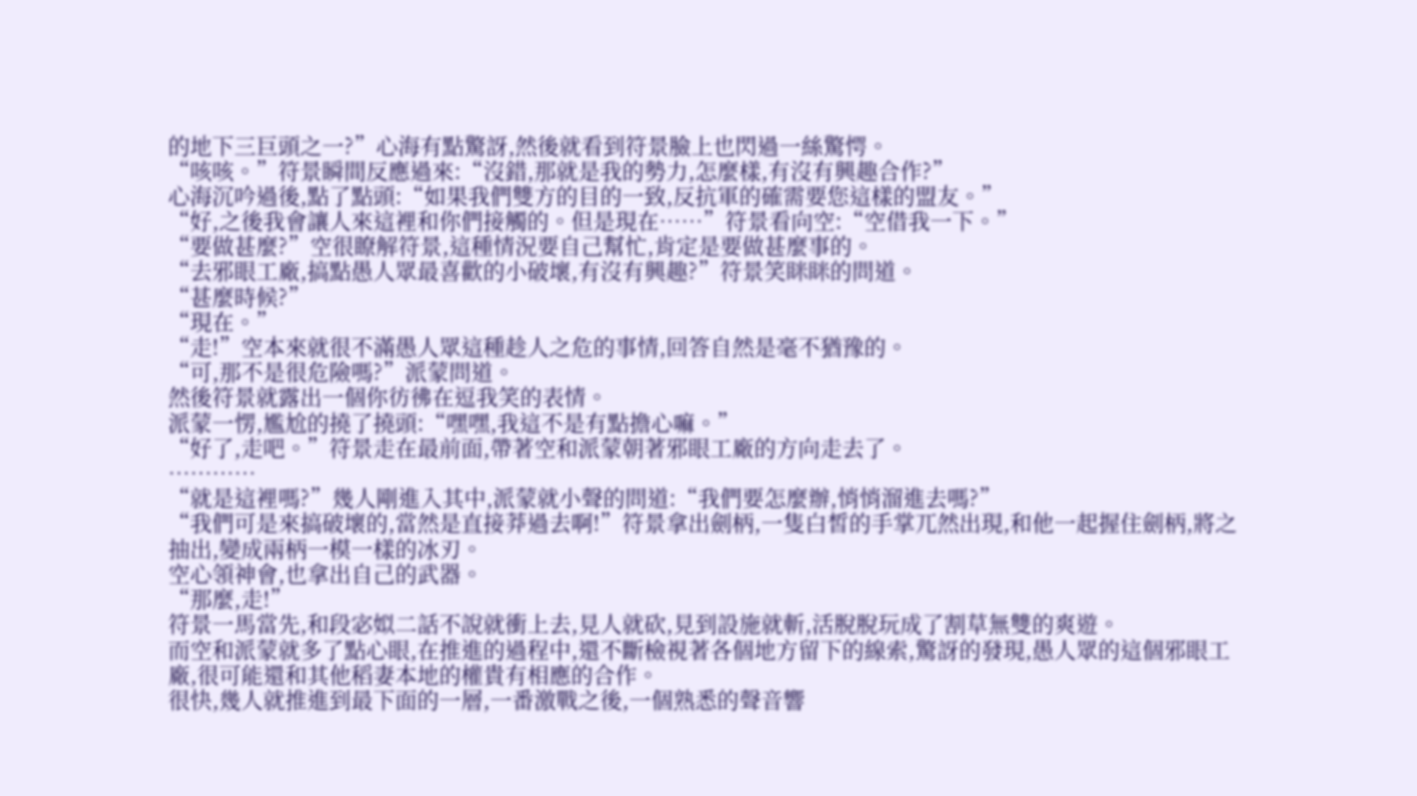的地下三巨頭之一?”心海有點驚訝,然後就看到符景臉上也閃過一絲驚愕。
“咳咳。”符景瞬間反應過來:“沒錯,那就是我的勢力,怎麼樣,有沒有興趣合作?”
心海沉吟過後,點了點頭:“如果我們雙方的目的一致,反抗軍的確需要您這樣的盟友。”
“好,之後我會讓人來這裡和你們接觸的。但是現在……”符景看向空:“空借我一下。”
“要做甚麼?”空很瞭解符景,這種情況要自己幫忙,肯定是要做甚麼事的。
“去邪眼工廠,搞點愚人眾最喜歡的小破壞,有沒有興趣?”符景笑眯眯的問道。
“甚麼時候?”
“現在。”
“走!”空本來就很不滿愚人眾這種趁人之危的事情,回答自然是毫不猶豫的。
“可,那不是很危險嗎?”派蒙問道。
然後符景就露出一個你彷彿在逗我笑的表情。
派蒙一愣,尷尬的撓了撓頭:“嘿嘿,我這不是有點擔心嘛。”
“好了,走吧。”符景走在最前面,帶著空和派蒙朝著邪眼工廠的方向走去了。
…………
“就是這裡嗎?”幾人剛進入其中,派蒙就小聲的問道:“我們要怎麼辦,悄悄溜進去嗎?”
“我們可是來搞破壞的,當然是直接莽過去啊!”符景拿出劍柄,一隻白皙的手掌兀然出現,和他一起握住劍柄,將之抽出,變成兩柄一模一樣的冰刃。
空心領神會,也拿出自己的武器。
“那麼,走!”
符景一馬當先,和段宓姒二話不說就衝上去,見人就砍,見到設施就斬,活脫脫玩成了割草無雙的爽遊。
而空和派蒙就多了點心眼,在推進的過程中,還不斷檢視著各個地方留下的線索,驚訝的發現,愚人眾的這個邪眼工廠,很可能還和其他稻妻本地的權貴有相應的合作。
很快,幾人就推進到最下面的一層,一番激戰之後,一個熟悉的聲音響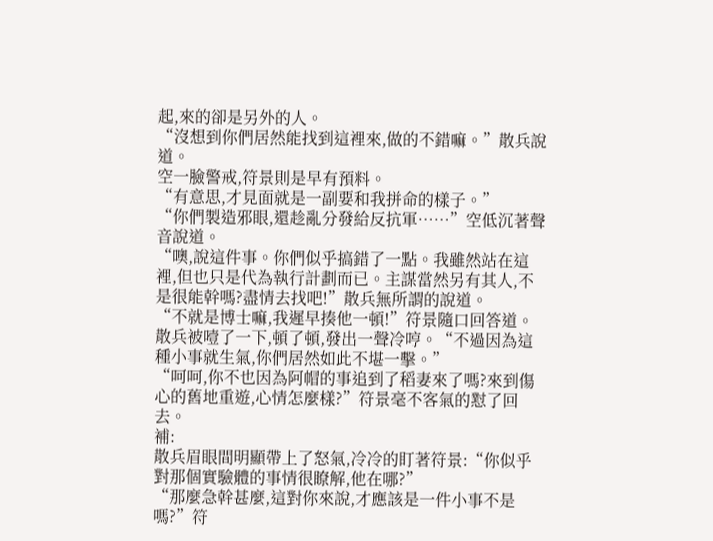起,來的卻是另外的人。
“沒想到你們居然能找到這裡來,做的不錯嘛。”散兵說道。
空一臉警戒,符景則是早有預料。
“有意思,才見面就是一副要和我拼命的樣子。”
“你們製造邪眼,還趁亂分發給反抗軍……”空低沉著聲音說道。
“噢,說這件事。你們似乎搞錯了一點。我雖然站在這裡,但也只是代為執行計劃而已。主謀當然另有其人,不是很能幹嗎?盡情去找吧!”散兵無所謂的說道。
“不就是博士嘛,我遲早揍他一頓!”符景隨口回答道。
散兵被噎了一下,頓了頓,發出一聲冷哼。“不過因為這種小事就生氣,你們居然如此不堪一擊。”
“呵呵,你不也因為阿帽的事追到了稻妻來了嗎?來到傷心的舊地重遊,心情怎麼樣?”符景毫不客氣的懟了回去。
補:
散兵眉眼間明顯帶上了怒氣,冷冷的盯著符景:“你似乎對那個實驗體的事情很瞭解,他在哪?”
“那麼急幹甚麼,這對你來說,才應該是一件小事不是嗎?”符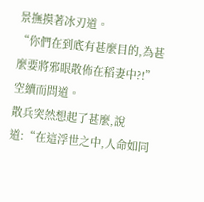景撫摸著冰刃道。
“你們在到底有甚麼目的,為甚麼要將邪眼散佈在稻妻中?!”空續而問道。
散兵突然想起了甚麼,說道:“在這浮世之中,人命如同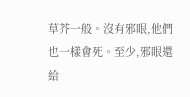草芥一般。沒有邪眼,他們也一樣會死。至少,邪眼還給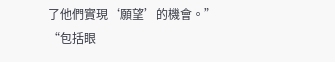了他們實現‘願望’的機會。”
“包括眼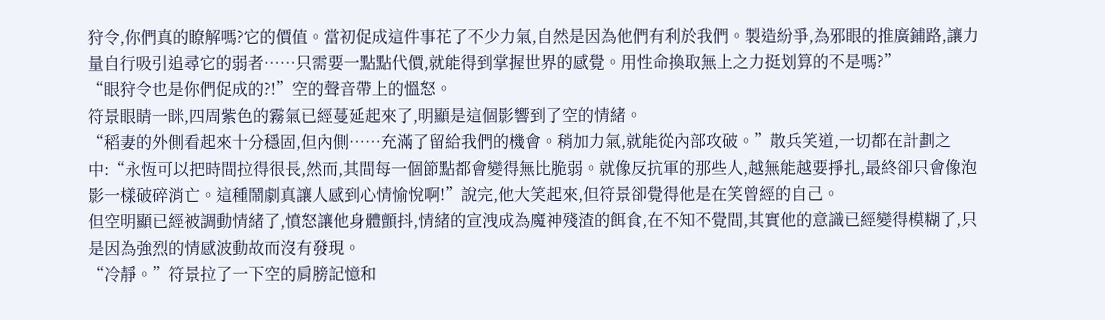狩令,你們真的瞭解嗎?它的價值。當初促成這件事花了不少力氣,自然是因為他們有利於我們。製造紛爭,為邪眼的推廣鋪路,讓力量自行吸引追尋它的弱者……只需要一點點代價,就能得到掌握世界的感覺。用性命換取無上之力挺划算的不是嗎?”
“眼狩令也是你們促成的?!”空的聲音帶上的慍怒。
符景眼睛一眯,四周紫色的霧氣已經蔓延起來了,明顯是這個影響到了空的情緒。
“稻妻的外側看起來十分穩固,但內側……充滿了留給我們的機會。稍加力氣,就能從內部攻破。”散兵笑道,一切都在計劃之中:“永恆可以把時間拉得很長,然而,其間每一個節點都會變得無比脆弱。就像反抗軍的那些人,越無能越要掙扎,最終卻只會像泡影一樣破碎消亡。這種鬧劇真讓人感到心情愉悅啊!”說完,他大笑起來,但符景卻覺得他是在笑曾經的自己。
但空明顯已經被調動情緒了,憤怒讓他身體顫抖,情緒的宣洩成為魔神殘渣的餌食,在不知不覺間,其實他的意識已經變得模糊了,只是因為強烈的情感波動故而沒有發現。
“冷靜。”符景拉了一下空的肩膀記憶和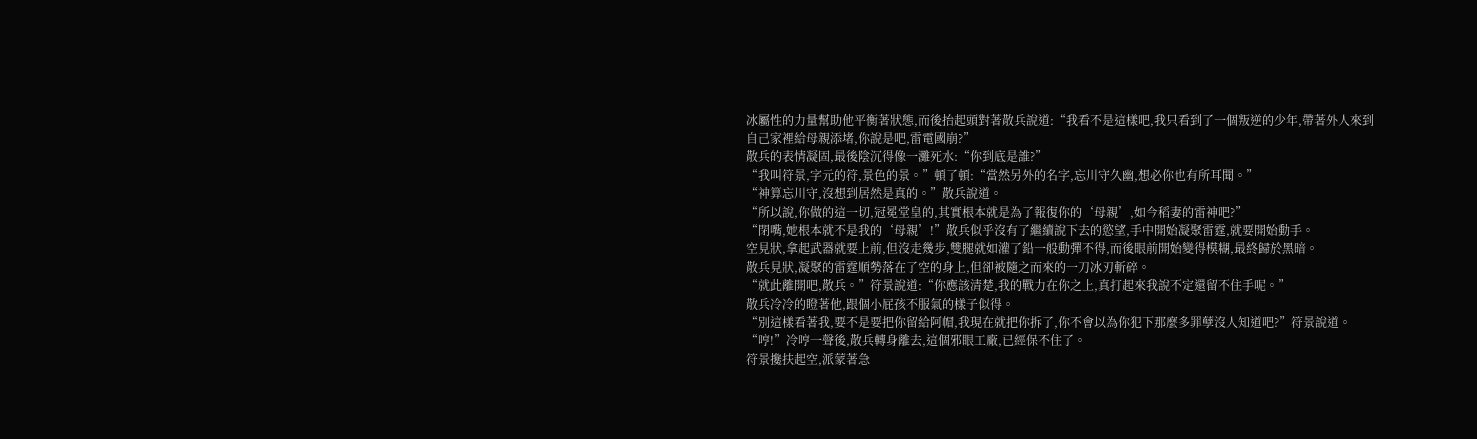冰屬性的力量幫助他平衡著狀態,而後抬起頭對著散兵說道:“我看不是這樣吧,我只看到了一個叛逆的少年,帶著外人來到自己家裡給母親添堵,你說是吧,雷電國崩?”
散兵的表情凝固,最後陰沉得像一灘死水:“你到底是誰?”
“我叫符景,字元的符,景色的景。”頓了頓:“當然另外的名字,忘川守久幽,想必你也有所耳聞。”
“神算忘川守,沒想到居然是真的。”散兵說道。
“所以說,你做的這一切,冠冕堂皇的,其實根本就是為了報復你的‘母親’,如今稻妻的雷神吧?”
“閉嘴,她根本就不是我的‘母親’!”散兵似乎沒有了繼續說下去的慾望,手中開始凝聚雷霆,就要開始動手。
空見狀,拿起武器就要上前,但沒走幾步,雙腿就如灌了鉛一般動彈不得,而後眼前開始變得模糊,最終歸於黑暗。
散兵見狀,凝聚的雷霆順勢落在了空的身上,但卻被隨之而來的一刀冰刃斬碎。
“就此離開吧,散兵。”符景說道:“你應該清楚,我的戰力在你之上,真打起來我說不定還留不住手呢。”
散兵冷冷的瞪著他,跟個小屁孩不服氣的樣子似得。
“別這樣看著我,要不是要把你留給阿帽,我現在就把你拆了,你不會以為你犯下那麼多罪孽沒人知道吧?”符景說道。
“哼!”冷哼一聲後,散兵轉身離去,這個邪眼工廠,已經保不住了。
符景攙扶起空,派蒙著急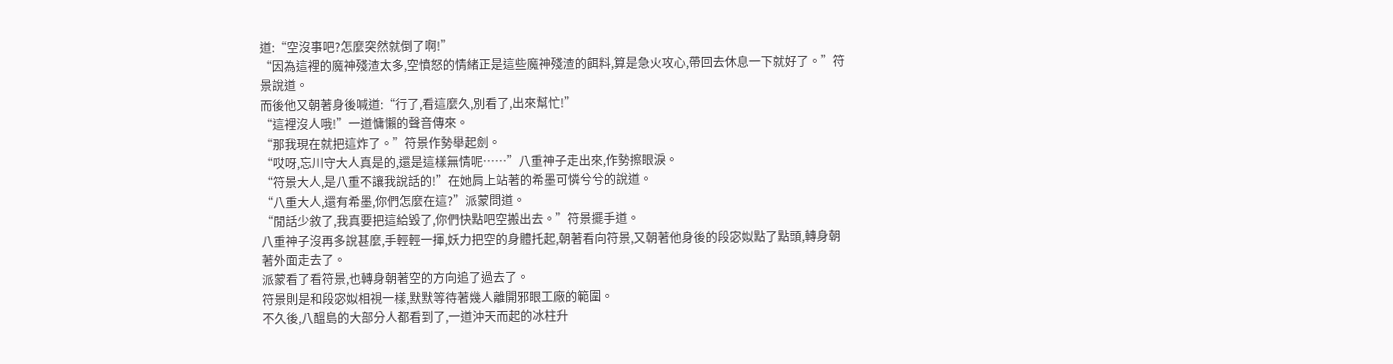道:“空沒事吧?怎麼突然就倒了啊!”
“因為這裡的魔神殘渣太多,空憤怒的情緒正是這些魔神殘渣的餌料,算是急火攻心,帶回去休息一下就好了。”符景說道。
而後他又朝著身後喊道:“行了,看這麼久,別看了,出來幫忙!”
“這裡沒人哦!”一道慵懶的聲音傳來。
“那我現在就把這炸了。”符景作勢舉起劍。
“哎呀,忘川守大人真是的,還是這樣無情呢……”八重神子走出來,作勢擦眼淚。
“符景大人,是八重不讓我說話的!”在她肩上站著的希墨可憐兮兮的說道。
“八重大人,還有希墨,你們怎麼在這?”派蒙問道。
“閒話少敘了,我真要把這給毀了,你們快點吧空搬出去。”符景擺手道。
八重神子沒再多說甚麼,手輕輕一揮,妖力把空的身體托起,朝著看向符景,又朝著他身後的段宓姒點了點頭,轉身朝著外面走去了。
派蒙看了看符景,也轉身朝著空的方向追了過去了。
符景則是和段宓姒相視一樣,默默等待著幾人離開邪眼工廠的範圍。
不久後,八醞島的大部分人都看到了,一道沖天而起的冰柱升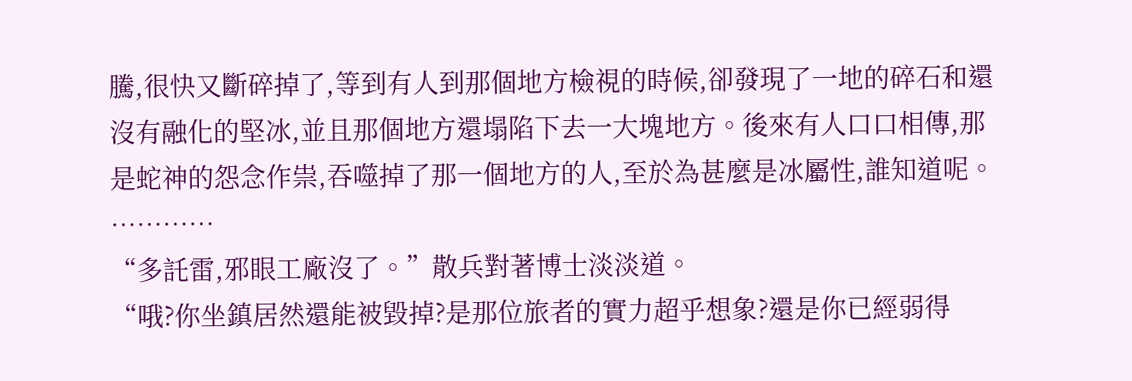騰,很快又斷碎掉了,等到有人到那個地方檢視的時候,卻發現了一地的碎石和還沒有融化的堅冰,並且那個地方還塌陷下去一大塊地方。後來有人口口相傳,那是蛇神的怨念作祟,吞噬掉了那一個地方的人,至於為甚麼是冰屬性,誰知道呢。
…………
“多託雷,邪眼工廠沒了。”散兵對著博士淡淡道。
“哦?你坐鎮居然還能被毀掉?是那位旅者的實力超乎想象?還是你已經弱得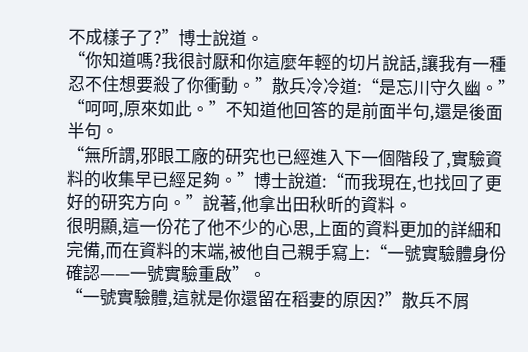不成樣子了?”博士說道。
“你知道嗎?我很討厭和你這麼年輕的切片說話,讓我有一種忍不住想要殺了你衝動。”散兵冷冷道:“是忘川守久幽。”
“呵呵,原來如此。”不知道他回答的是前面半句,還是後面半句。
“無所謂,邪眼工廠的研究也已經進入下一個階段了,實驗資料的收集早已經足夠。”博士說道:“而我現在,也找回了更好的研究方向。”說著,他拿出田秋昕的資料。
很明顯,這一份花了他不少的心思,上面的資料更加的詳細和完備,而在資料的末端,被他自己親手寫上:“一號實驗體身份確認——一號實驗重啟”。
“一號實驗體,這就是你還留在稻妻的原因?”散兵不屑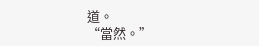道。
“當然。”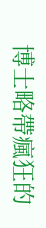博士略帶瘋狂的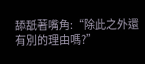舔舐著嘴角:“除此之外還有別的理由嗎?”